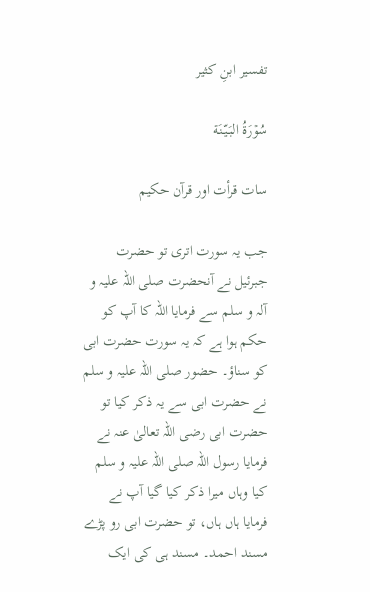تفسیر ابنِ کثیر

سُوۡرَةُ البَیّنَة

سات قرأت اور قرآن حکیم

جب یہ سورت اتری تو حضرت جبرئیل نے آنحضرت صلی اللہ علیہ و آلہ و سلم سے فرمایا اللہ کا آپ کو حکم ہوا ہے کہ یہ سورت حضرت ابی کو سناؤ۔ حضور صلی اللہ علیہ و سلم نے حضرت ابی سے یہ ذکر کیا تو حضرت ابی رضی اللہ تعالیٰ عنہ نے فرمایا رسول اللہ صلی اللہ علیہ و سلم کیا وہاں میرا ذکر کیا گیا آپ نے فرمایا ہاں ہاں، تو حضرت ابی رو پڑے مسند احمد۔ مسند ہی کی ایک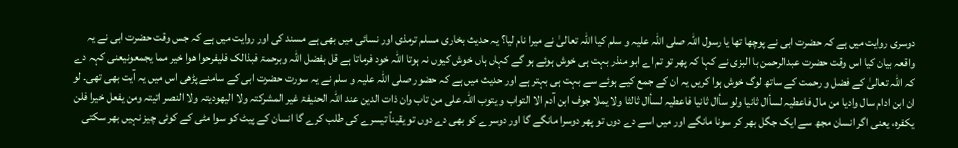دوسری روایت میں ہے کہ حضرت ابی نے پوچھا تھا یا رسول اللہ صلی اللہ علیہ و سلم کیا اللہ تعالیٰ نے میرا نام لیا؟ یہ حدیث بخاری مسلم ترمذی اور نسائی میں بھی ہے مسند کی اور روایت میں ہے کہ جس وقت حضرت ابی نے یہ واقعہ بیان کیا اس وقت حضرت عبدالرحمن با البزی نے کہا کہ پھر تو تم اے ابو منذر بہت ہی خوش ہوئے ہو گے کہاں ہاں خوش کیوں نہ ہوتا اللہ خود فرماتا ہے قل بفضل اللّٰہ وبرحمۃ فبذالک فلیفرحوا ھوا خیر مما یجمعونیعنی کہہ دے کہ اللہ تعالیٰ کے فضل و رحمت کے ساتھ لوگ خوش ہوا کریں یہ ان کے جمع کیے ہوئے سے بہت ہی بہتر ہے اور حدیث میں ہے کہ حضور صلی اللہ علیہ و سلم نے یہ سورت حضرت ابی کے سامنے پڑھی اس میں یہ آیت بھی تھی۔ لو ان ابن ادام سال وادیا من مال فاعطیہ لسأال ثانیا ولو سأال ثانیا فاعطیہ لسأال ثالثا ولا یملا جوف ابن آدم الا التواب و یتوب اللّٰہ علی من تاب وان ذات الدین عند اللہ الحنیفۃ غیر المشرکتہ ولا الیھودیتہ ولا النصر اتیتہ ومن یفعل خیرا فلن یکفرہ، یعنی اگر انسان مجھ سے ایک جگل بھر کر سونا مانگے اور میں اسے دے دوں تو پھر دوسرا مانگے گا اور دوسرے کو بھی دے دوں تو یقیناً تیسرے کی طلب کرے گا انسان کے پیٹ کو سوا مٹی کے کوئی چیز نہیں بھر سکتی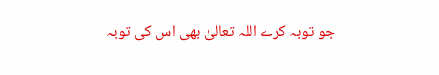جو توبہ کرے اللہ تعالیٰ بھی اس کی توبہ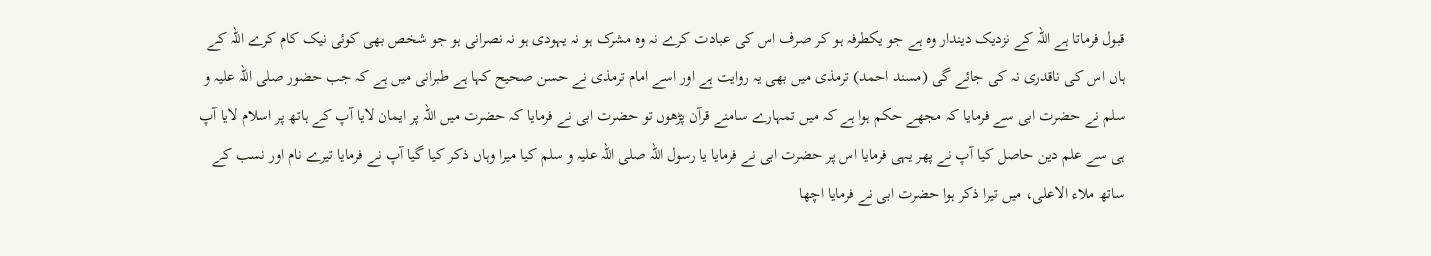قبول فرماتا ہے اللہ کے نزدیک دیندار وہ ہے جو یکطرفہ ہو کر صرف اس کی عبادت کرے نہ وہ مشرک ہو نہ یہودی ہو نہ نصرانی ہو جو شخص بھی کوئی نیک کام کرے اللہ کے ہاں اس کی ناقدری نہ کی جائے گی (مسند احمد) ترمذی میں بھی یہ روایت ہے اور اسے امام ترمذی نے حسن صحیح کہا ہے طبرانی میں ہے کہ جب حضور صلی اللہ علیہ و سلم نے حضرت ابی سے فرمایا کہ مجھے حکم ہوا ہے کہ میں تمہارے سامنے قرآن پڑھوں تو حضرت ابی نے فرمایا کہ حضرت میں اللہ پر ایمان لایا آپ کے ہاتھ پر اسلام لایا آپ ہی سے علم دین حاصل کیا آپ نے پھر یہی فرمایا اس پر حضرت ابی نے فرمایا یا رسول اللہ صلی اللہ علیہ و سلم کیا میرا وہاں ذکر کیا گیا آپ نے فرمایا تیرے نام اور نسب کے ساتھ ملاء الاعلی، میں تیرا ذکر ہوا حضرت ابی نے فرمایا اچھا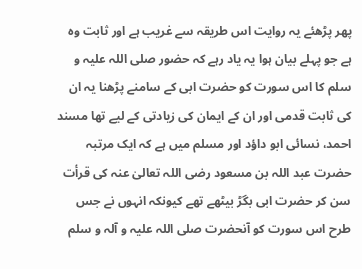پھر پڑھئے یہ روایت اس طریقہ سے غریب ہے اور ثابت وہ ہے جو پہلے بیان ہوا یہ یاد رہے کہ حضور صلی اللہ علیہ و سلم کا اس سورت کو حضرت ابی کے سامنے پڑھنا یہ ان کی ثابت قدمی اور ان کے ایمان کی زیادتی کے لیے تھا مسند احمد، نسائی ابو داؤد اور مسلم میں ہے کہ ایک مرتبہ حضرت عبد اللہ بن مسعود رضی اللہ تعالیٰ عنہ کی قرأت سن کر حضرت ابی بگڑ بیٹھے تھے کیونکہ انہوں نے جس طرح اس سورت کو آنحضرت صلی اللہ علیہ و آلہ و سلم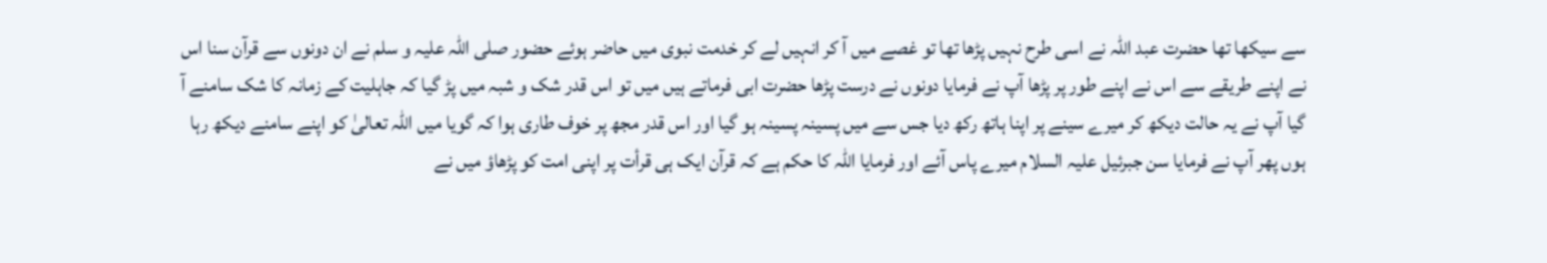سے سیکھا تھا حضرت عبد اللہ نے اسی طرح نہیں پڑھا تھا تو غصے میں آ کر انہیں لے کر خدمت نبوی میں حاضر ہوئے حضور صلی اللہ علیہ و سلم نے ان دونوں سے قرآن سنا اس نے اپنے طریقے سے اس نے اپنے طور پر پڑھا آپ نے فرمایا دونوں نے درست پڑھا حضرت ابی فرماتے ہیں میں تو اس قدر شک و شبہ میں پڑ گیا کہ جاہلیت کے زمانہ کا شک سامنے آ گیا آپ نے یہ حالت دیکھ کر میرے سینے پر اپنا ہاتھ رکھ دیا جس سے میں پسینہ پسینہ ہو گیا اور اس قدر مجھ پر خوف طاری ہوا کہ گویا میں اللہ تعالیٰ کو اپنے سامنے دیکھ رہا ہوں پھر آپ نے فرمایا سن جبرئیل علیہ السلام میرے پاس آئے اور فرمایا اللہ کا حکم ہے کہ قرآن ایک ہی قرأت پر اپنی امت کو پڑھاؤ میں نے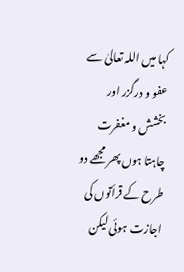کہا میں اللہ تعالیٰ سے عفو و درگزر اور بخشش و مغفرت چاہتا ہوں پھر مجھے دو طرح کے قرأتوں کی اجازت ہوئی لیکن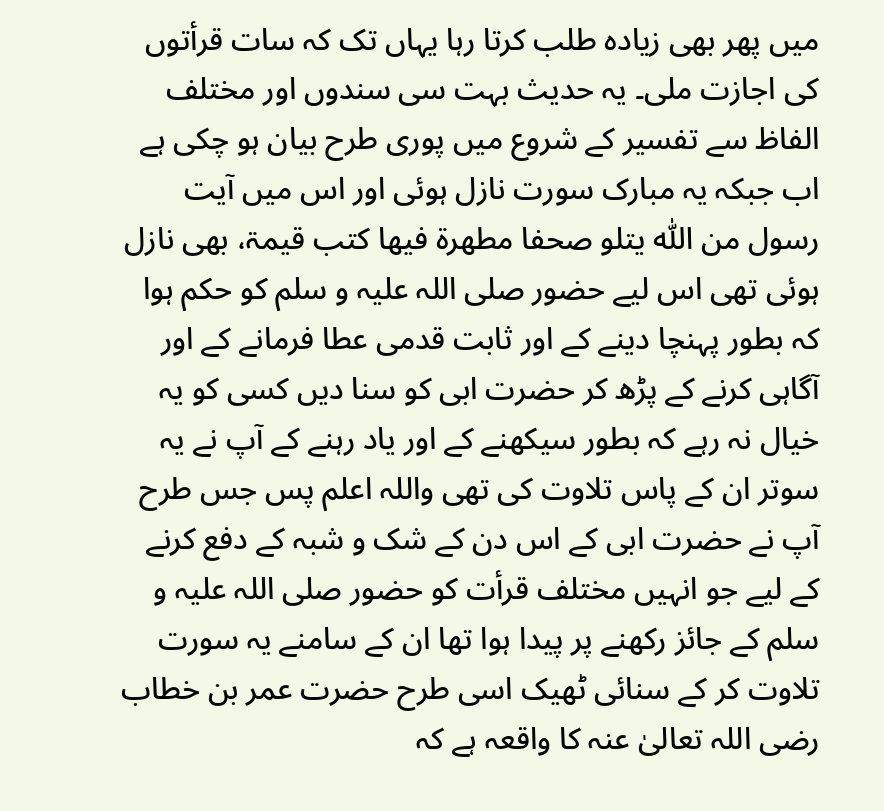میں پھر بھی زیادہ طلب کرتا رہا یہاں تک کہ سات قرأتوں کی اجازت ملی۔ یہ حدیث بہت سی سندوں اور مختلف الفاظ سے تفسیر کے شروع میں پوری طرح بیان ہو چکی ہے اب جبکہ یہ مبارک سورت نازل ہوئی اور اس میں آیت رسول من اللّٰہ یتلو صحفا مطھرۃ فیھا کتب قیمۃ، بھی نازل ہوئی تھی اس لیے حضور صلی اللہ علیہ و سلم کو حکم ہوا کہ بطور پہنچا دینے کے اور ثابت قدمی عطا فرمانے کے اور آگاہی کرنے کے پڑھ کر حضرت ابی کو سنا دیں کسی کو یہ خیال نہ رہے کہ بطور سیکھنے کے اور یاد رہنے کے آپ نے یہ سوتر ان کے پاس تلاوت کی تھی واللہ اعلم پس جس طرح آپ نے حضرت ابی کے اس دن کے شک و شبہ کے دفع کرنے کے لیے جو انہیں مختلف قرأت کو حضور صلی اللہ علیہ و سلم کے جائز رکھنے پر پیدا ہوا تھا ان کے سامنے یہ سورت تلاوت کر کے سنائی ٹھیک اسی طرح حضرت عمر بن خطاب رضی اللہ تعالیٰ عنہ کا واقعہ ہے کہ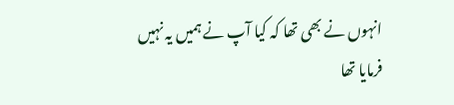انہوں نے بھی تھا کہ کیا آپ نے ہمیں یہ نہیں فرمایا تھا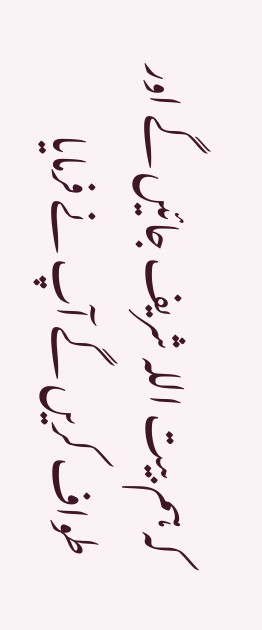کہ ہم بیت اللہ شریف جائیں گے اور طواف کریں گے آپ نے فرمایا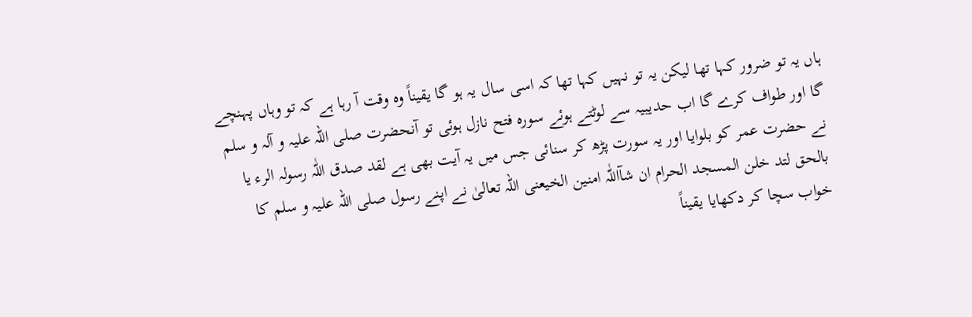ہاں یہ تو ضرور کہا تھا لیکن یہ تو نہیں کہا تھا کہ اسی سال یہ ہو گا یقیناً وہ وقت آ رہا ہے کہ تو وہاں پہنچے گا اور طواف کرے گا اب حدیبیہ سے لوٹتے ہوئے سورہ فتح نازل ہوئی تو آنحضرت صلی اللہ علیہ و آلہ و سلم نے حضرت عمر کو بلوایا اور یہ سورت پڑھ کر سنائی جس میں یہ آیت بھی ہے لقد صدق اللّٰہ رسولہ الرء یا بالحق لتد خلن المسجد الحرام ان شآاللّٰہ امنین الخیعنی اللہ تعالیٰ نے اپنے رسول صلی اللہ علیہ و سلم کا خواب سچا کر دکھایا یقیناً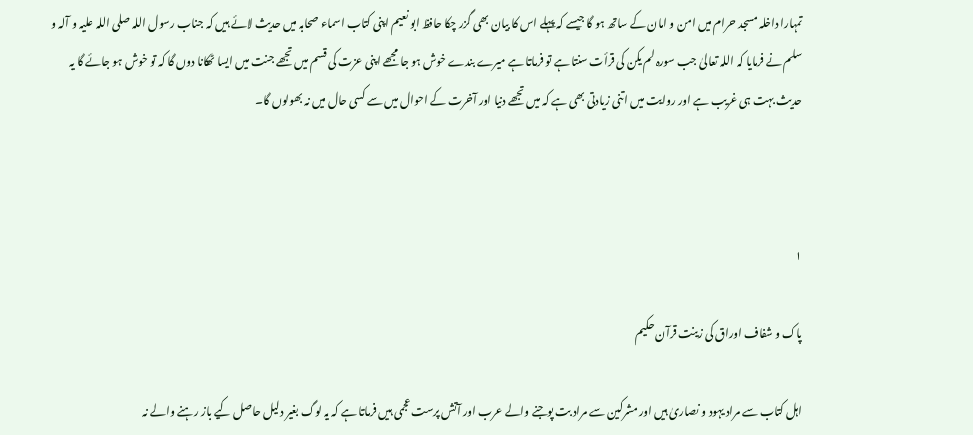تمہارا داخلہ مسجد حرام میں امن و امان کے ساتھ ہو گا جیسے کہ پہلے اس کا بیان بھی گزر چکا حافظ ابو نعیم اپنی کتاب اسماء صحابہ میں حدیث لائے ہیں کہ جناب رسول اللہ صلی اللہ علیہ و آلہ و سلم نے فرمایا کہ اللہ تعالیٰ جب سورہ لم یکن کی قرأت سنتا ہے تو فرماتا ہے میرے بندے خوش ہو جا مجھے اپنی عزت کی قسم میں تجھے جنت میں ایسا ٹھکانا دوں گا کہ تو خوش ہو جائے گا یہ حدیث بہت ہی غریب ہے اور روایت میں اتنی زیادتی بھی ہے کہ میں تجھے دنیا اور آخرت کے احوال میں سے کسی حال میں نہ بھولوں گا۔



۱

پاک و شفاف اوراق کی زینت قرآن حکیم

اہل کتاب سے مراد یہود و نصاریٰ ہیں اور مشرکین سے مراد بت پوجنے والے عرب اور آتش پرست عجمی ہیں فرماتا ہے کہ یہ لوگ بغیر دلیل حاصل کیے باز رہنے والے نہ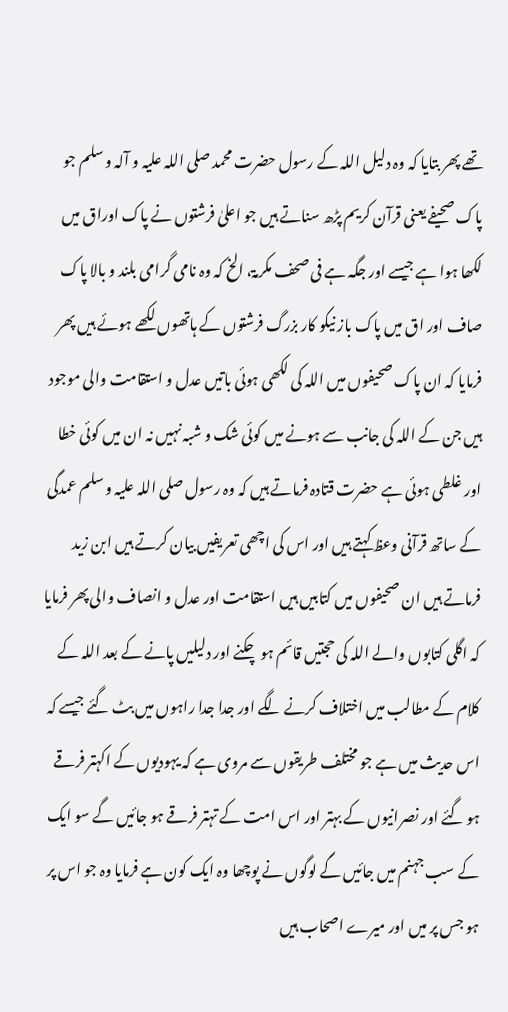تھے پھر بتایا کہ وہ دلیل اللہ کے رسول حضرت محمد صلی اللہ علیہ و آلہ و سلم جو پاک صحیفے یعنی قرآن کریم پڑھ سناتے ہیں جو اعلیٰ فرشتوں نے پاک اوراق میں لکھا ہوا ہے جیسے اور جگہ ہے فی صحف مکرمۃ، الخ کہ وہ نامی گرامی بلند و بالا پاک صاف اور اق میں پاک باز نیکو کار بزرگ فرشتوں کے ہاتھوں لکھے ہوئے ہیں پھر فرمایا کہ ان پاک صحیفوں میں اللہ کی لکھی ہوئی باتیں عدل و استقامت والی موجود ہیں جن کے اللہ کی جانب سے ہونے میں کوئی شک و شبہ نہیں نہ ان میں کوئی خطا اور غلطی ہوئی ہے حضرت قتادہ فرماتے ہیں کہ وہ رسول صلی اللہ علیہ و سلم عمدگی کے ساتھ قرآنی وعظ کہتے ہیں اور اس کی اچھی تعریفیں بیان کرتے ہیں ابن زید فرماتے ہیں ان صحیفوں میں کتابیں ہیں استقامت اور عدل و انصاف والی پھر فرمایا کہ اگلی کتابوں والے اللہ کی حجتیں قائم ہو چکنے اور دلیلیں پانے کے بعد اللہ کے کلام کے مطالب میں اختلاف کرنے لگے اور جدا جدا راہوں میں بٹ گئے جیسے کہ اس حدیث میں ہے جو مختلف طریقوں سے مروی ہے کہ یہودیوں کے اکہتر فرقے ہو گئے اور نصرانیوں کے بہتر اور اس امت کے تہتر فرقے ہو جائیں گے سو ایک کے سب جہنم میں جائیں گے لوگوں نے پوچھا وہ ایک کون ہے فرمایا وہ جو اس پر ہو جس پر میں اور میرے اصحاب ہیں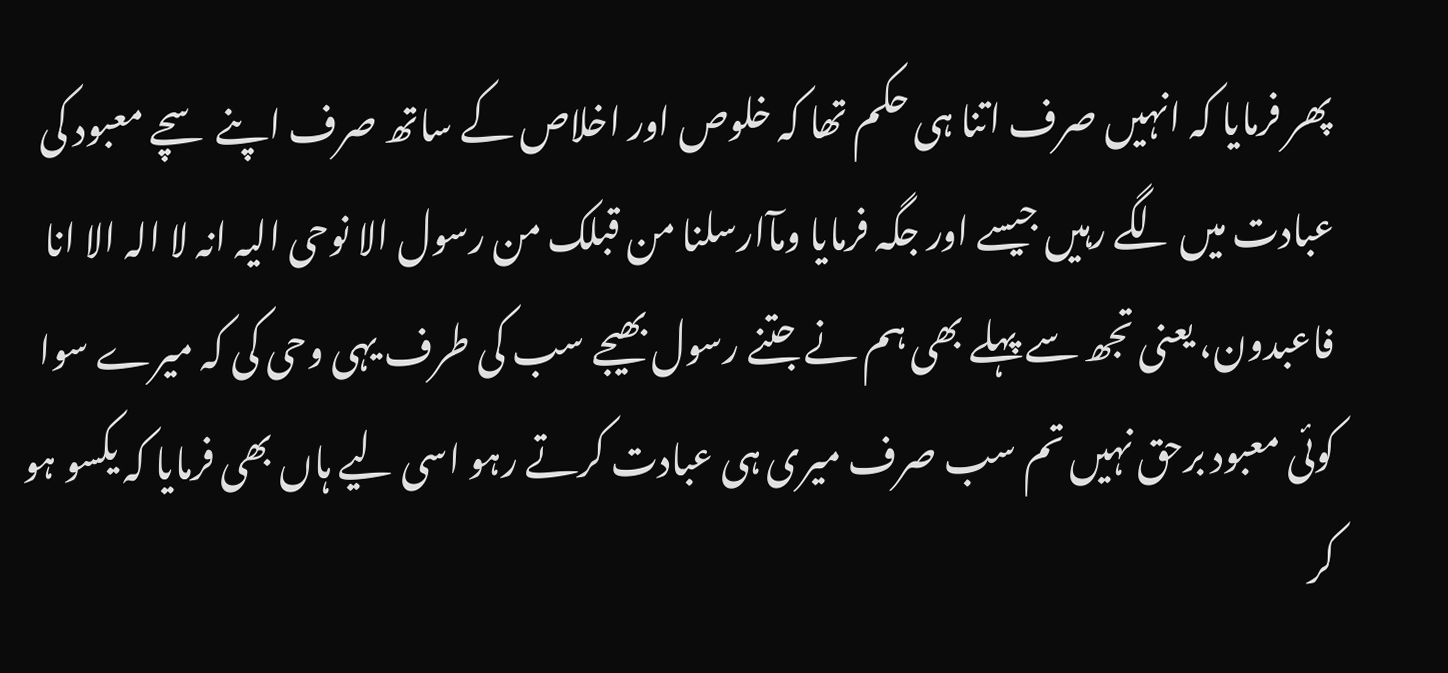پھر فرمایا کہ انہیں صرف اتنا ہی حکم تھا کہ خلوص اور اخلاص کے ساتھ صرف اپنے سچے معبود کی عبادت میں لگے رہیں جیسے اور جگہ فرمایا ومآارسلنا من قبلک من رسول الا نوحی الیہ انہ لا الہ الا انا فاعبدون، یعنی تجھ سے پہلے بھی ہم نے جتنے رسول بھیجے سب کی طرف یہی وحی کی کہ میرے سوا کوئی معبود برحق نہیں تم سب صرف میری ہی عبادت کرتے رہو اسی لیے ہاں بھی فرمایا کہ یکسو ہو کر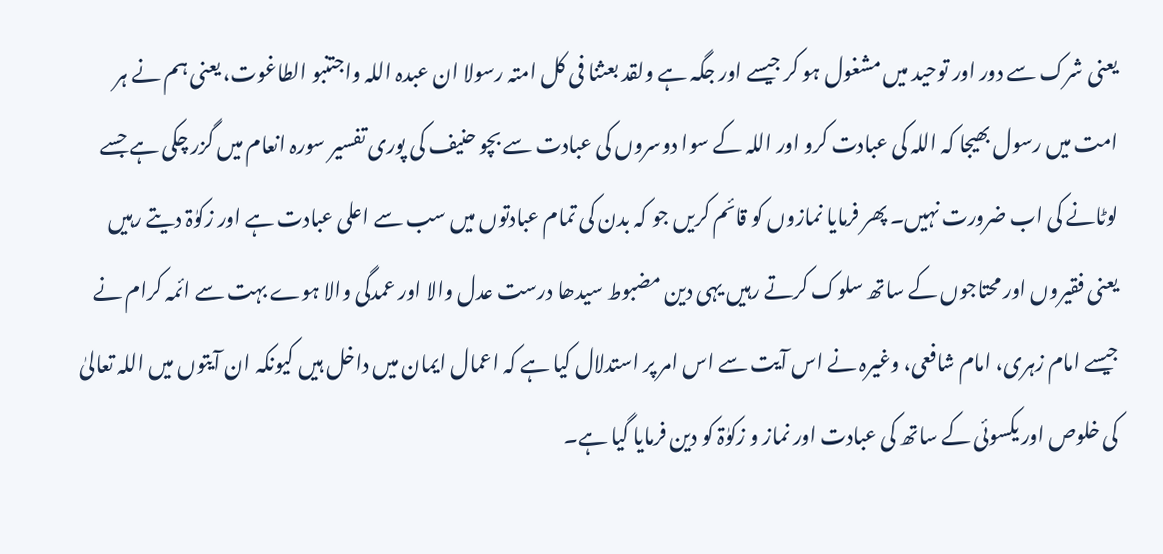یعنی شرک سے دور اور توحید میں مشغول ہو کر جیسے اور جگہ ہے ولقد بعثنا فی کل امتہ رسولا ان عبدہ اللہ واجتنبو الطاغوت، یعنی ہم نے ہر امت میں رسول بھیجا کہ اللہ کی عبادت کرو اور اللہ کے سوا دوسروں کی عبادت سے بچو حنیف کی پوری تفسیر سورہ انعام میں گزر چکی ہے جسے لوٹانے کی اب ضرورت نہیں۔ پھر فرمایا نمازوں کو قائم کریں جو کہ بدن کی تمام عبادتوں میں سب سے اعلی عبادت ہے اور زکوٰۃ دیتے رہیں یعنی فقیروں اور محتاجوں کے ساتھ سلوک کرتے رہیں یہی دین مضبوط سیدھا درست عدل والا اور عمدگی والا ہوے بہت سے ائمہ کرام نے جیسے امام زہری، امام شافعی، وغیرہ نے اس آیت سے اس امر پر استدلال کیا ہے کہ اعمال ایمان میں داخل ہیں کیونکہ ان آیتوں میں اللہ تعالیٰ کی خلوص اور یکسوئی کے ساتھ کی عبادت اور نماز و زکوٰۃ کو دین فرمایا گیا ہے۔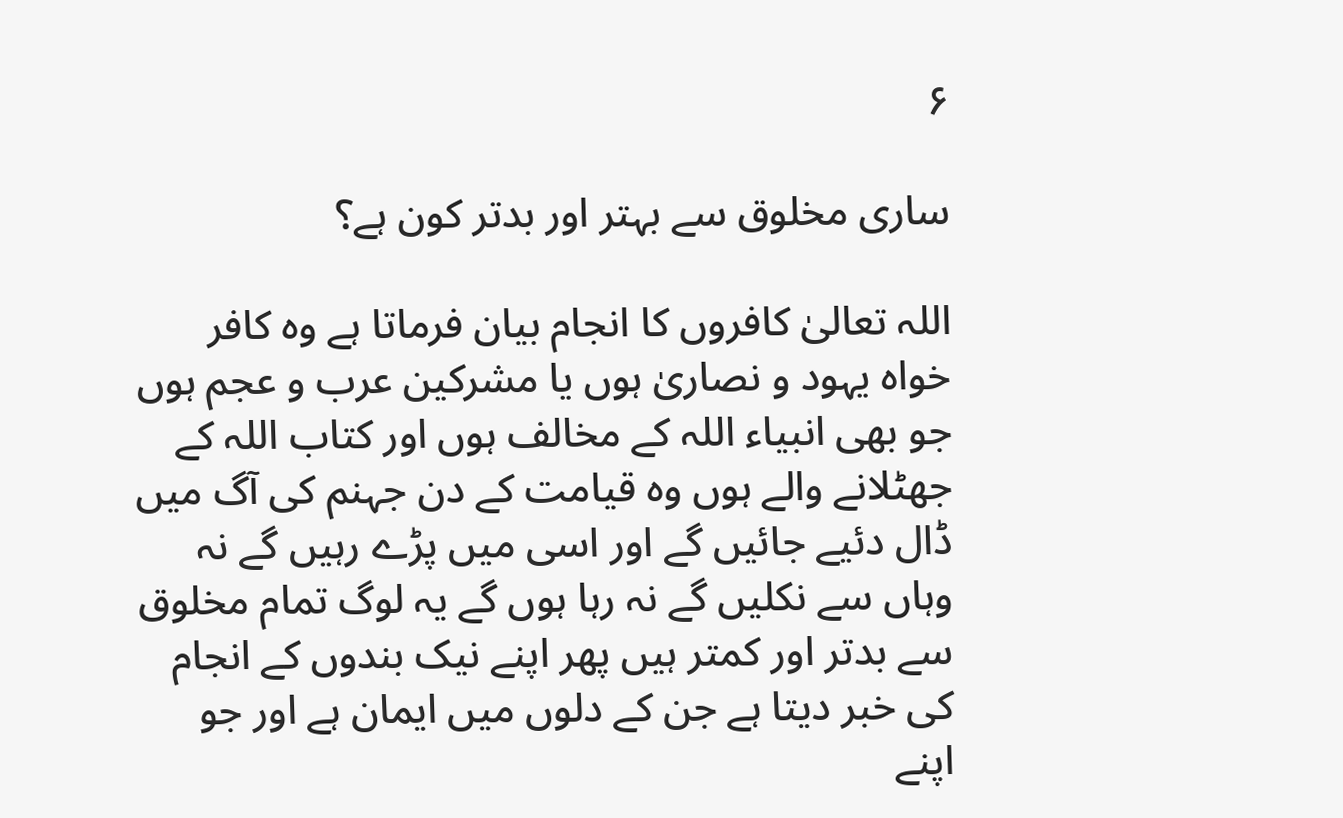۶

ساری مخلوق سے بہتر اور بدتر کون ہے؟

اللہ تعالیٰ کافروں کا انجام بیان فرماتا ہے وہ کافر خواہ یہود و نصاریٰ ہوں یا مشرکین عرب و عجم ہوں جو بھی انبیاء اللہ کے مخالف ہوں اور کتاب اللہ کے جھٹلانے والے ہوں وہ قیامت کے دن جہنم کی آگ میں ڈال دئیے جائیں گے اور اسی میں پڑے رہیں گے نہ وہاں سے نکلیں گے نہ رہا ہوں گے یہ لوگ تمام مخلوق سے بدتر اور کمتر ہیں پھر اپنے نیک بندوں کے انجام کی خبر دیتا ہے جن کے دلوں میں ایمان ہے اور جو اپنے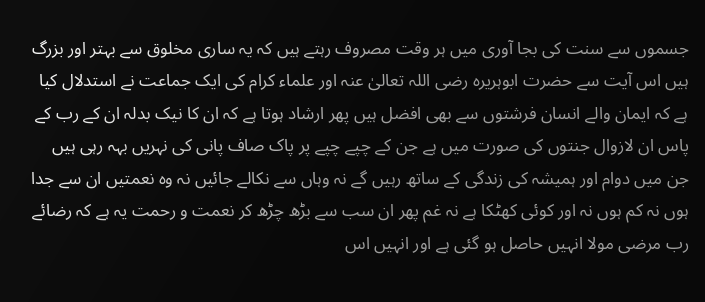جسموں سے سنت کی بجا آوری میں ہر وقت مصروف رہتے ہیں کہ یہ ساری مخلوق سے بہتر اور بزرگ ہیں اس آیت سے حضرت ابوہریرہ رضی اللہ تعالیٰ عنہ اور علماء کرام کی ایک جماعت نے استدلال کیا ہے کہ ایمان والے انسان فرشتوں سے بھی افضل ہیں پھر ارشاد ہوتا ہے کہ ان کا نیک بدلہ ان کے رب کے پاس ان لازوال جنتوں کی صورت میں ہے جن کے چپے چپے پر پاک صاف پانی کی نہریں بہہ رہی ہیں جن میں دوام اور ہمیشہ کی زندگی کے ساتھ رہیں گے نہ وہاں سے نکالے جائیں نہ وہ نعمتیں ان سے جدا ہوں نہ کم ہوں نہ اور کوئی کھٹکا ہے نہ غم پھر ان سب سے بڑھ چڑھ کر نعمت و رحمت یہ ہے کہ رضائے رب مرضی مولا انہیں حاصل ہو گئی ہے اور انہیں اس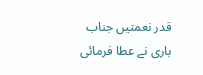قدر نعمتیں جناب باری نے عطا فرمائی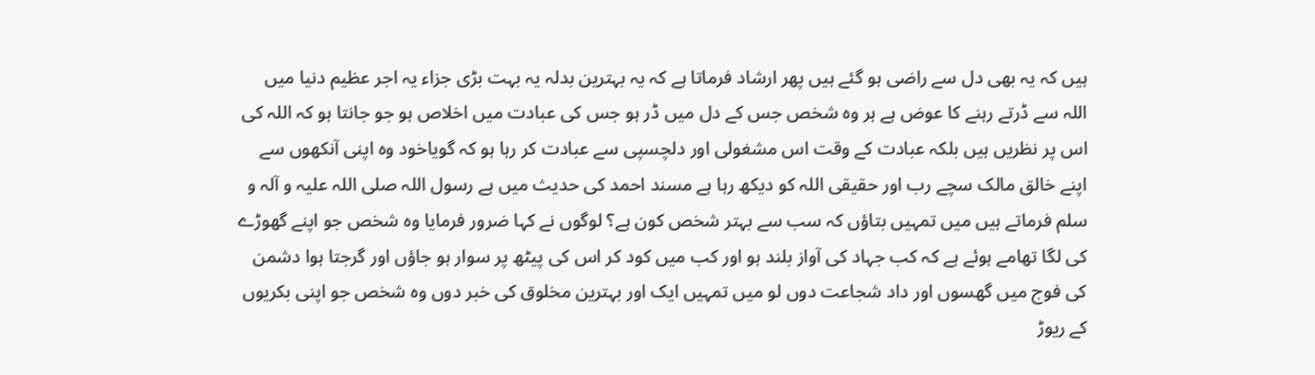ہیں کہ یہ بھی دل سے راضی ہو گئے ہیں پھر ارشاد فرماتا ہے کہ یہ بہترین بدلہ یہ بہت بڑی جزاء یہ اجر عظیم دنیا میں اللہ سے ڈرتے رہنے کا عوض ہے ہر وہ شخص جس کے دل میں ڈر ہو جس کی عبادت میں اخلاص ہو جو جانتا ہو کہ اللہ کی اس پر نظریں ہیں بلکہ عبادت کے وقت اس مشغولی اور دلچسپی سے عبادت کر رہا ہو کہ گویاخود وہ اپنی آنکھوں سے اپنے خالق مالک سچے رب اور حقیقی اللہ کو دیکھ رہا ہے مسند احمد کی حدیث میں ہے رسول اللہ صلی اللہ علیہ و آلہ و سلم فرماتے ہیں میں تمہیں بتاؤں کہ سب سے بہتر شخص کون ہے؟ لوگوں نے کہا ضرور فرمایا وہ شخص جو اپنے گھوڑے کی لگا تھامے ہوئے ہے کہ کب جہاد کی آواز بلند ہو اور کب میں کود کر اس کی پیٹھ پر سوار ہو جاؤں اور گرجتا ہوا دشمن کی فوج میں گھسوں اور داد شجاعت دوں لو میں تمہیں ایک اور بہترین مخلوق کی خبر دوں وہ شخص جو اپنی بکریوں کے ریوڑ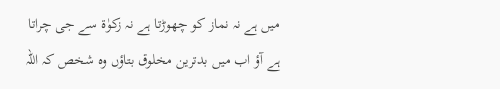میں ہے نہ نماز کو چھوڑتا ہے نہ زکوٰۃ سے جی چراتا ہے آؤ اب میں بدترین مخلوق بتاؤں وہ شخص کہ اللہ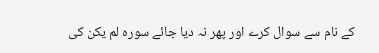کے نام سے سوال کرے اور پھر نہ دیا جائے سورہ لم یکن کی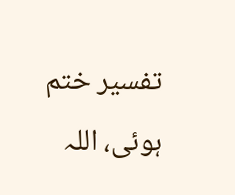تفسیر ختم ہوئی، اللہ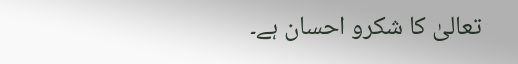تعالیٰ کا شکرو احسان ہے۔